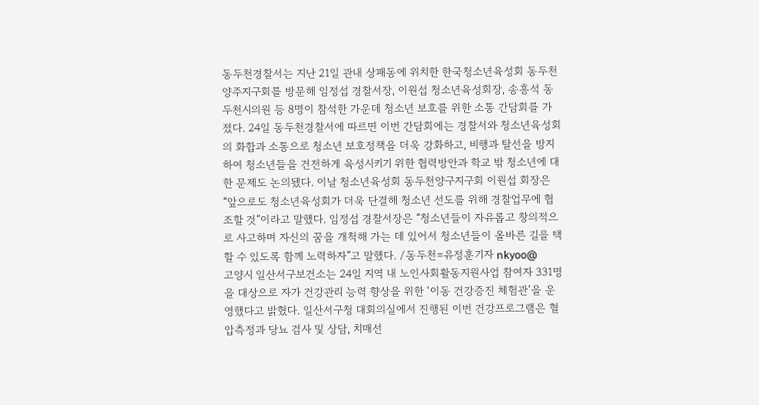동두천경찰서는 지난 21일 관내 상패동에 위치한 한국청소년육성회 동두천양주지구회를 방문해 임정섭 경찰서장, 이원섭 청소년육성회장, 송흥석 동두천시의원 등 8명이 참석한 가운데 청소년 보호를 위한 소통 간담회를 가졌다. 24일 동두천경찰서에 따르면 이번 간담회에는 경찰서와 청소년육성회의 화합과 소통으로 청소년 보호정책을 더욱 강화하고, 비행과 탈선을 방지하여 청소년들을 건전하게 육성시키기 위한 협력방안과 학교 밖 청소년에 대한 문제도 논의됐다. 이날 청소년육성회 동두천양구지구회 이원섭 회장은 “앞으로도 청소년육성회가 더욱 단결해 청소년 선도를 위해 경찰업무에 협조할 것”이라고 말했다. 임정섭 경찰서장은 “청소년들이 자유롭고 창의적으로 사고하며 자신의 꿈을 개척해 가는 데 있어서 청소년들이 올바른 길을 택할 수 있도록 함께 노력하자”고 말했다. /동두천=유정훈기자 nkyoo@
고양시 일산서구보건소는 24일 지역 내 노인사회활동지원사업 참여자 331명을 대상으로 자가 건강관리 능력 향상을 위한 ‘이동 건강증진 체험관’을 운영했다고 밝혔다. 일산서구청 대회의실에서 진행된 이번 건강프로그램은 혈압측정과 당뇨 검사 및 상담, 치매선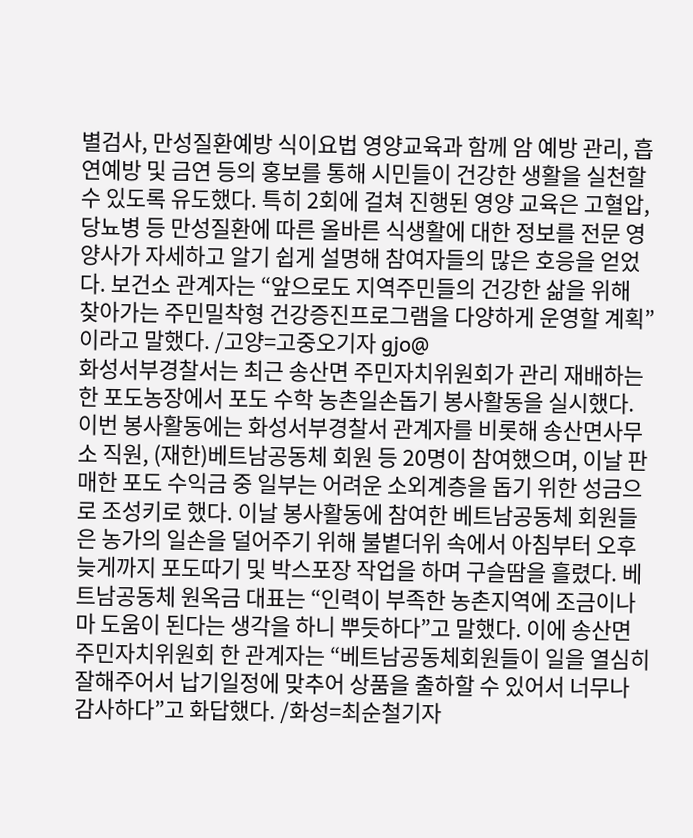별검사, 만성질환예방 식이요법 영양교육과 함께 암 예방 관리, 흡연예방 및 금연 등의 홍보를 통해 시민들이 건강한 생활을 실천할 수 있도록 유도했다. 특히 2회에 걸쳐 진행된 영양 교육은 고혈압, 당뇨병 등 만성질환에 따른 올바른 식생활에 대한 정보를 전문 영양사가 자세하고 알기 쉽게 설명해 참여자들의 많은 호응을 얻었다. 보건소 관계자는 “앞으로도 지역주민들의 건강한 삶을 위해 찾아가는 주민밀착형 건강증진프로그램을 다양하게 운영할 계획”이라고 말했다. /고양=고중오기자 gjo@
화성서부경찰서는 최근 송산면 주민자치위원회가 관리 재배하는 한 포도농장에서 포도 수학 농촌일손돕기 봉사활동을 실시했다. 이번 봉사활동에는 화성서부경찰서 관계자를 비롯해 송산면사무소 직원, (재한)베트남공동체 회원 등 20명이 참여했으며, 이날 판매한 포도 수익금 중 일부는 어려운 소외계층을 돕기 위한 성금으로 조성키로 했다. 이날 봉사활동에 참여한 베트남공동체 회원들은 농가의 일손을 덜어주기 위해 불볕더위 속에서 아침부터 오후 늦게까지 포도따기 및 박스포장 작업을 하며 구슬땀을 흘렸다. 베트남공동체 원옥금 대표는 “인력이 부족한 농촌지역에 조금이나마 도움이 된다는 생각을 하니 뿌듯하다”고 말했다. 이에 송산면 주민자치위원회 한 관계자는 “베트남공동체회원들이 일을 열심히 잘해주어서 납기일정에 맞추어 상품을 출하할 수 있어서 너무나 감사하다”고 화답했다. /화성=최순철기자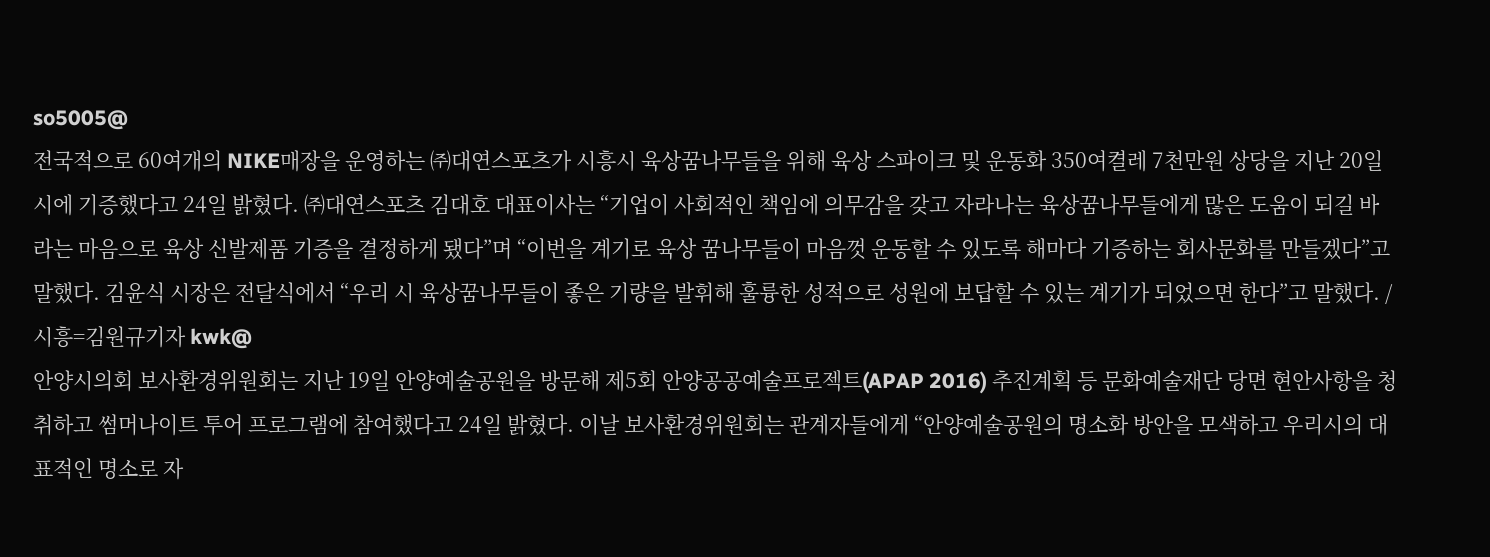so5005@
전국적으로 60여개의 NIKE매장을 운영하는 ㈜대연스포츠가 시흥시 육상꿈나무들을 위해 육상 스파이크 및 운동화 350여켤레 7천만원 상당을 지난 20일 시에 기증했다고 24일 밝혔다. ㈜대연스포츠 김대호 대표이사는 “기업이 사회적인 책임에 의무감을 갖고 자라나는 육상꿈나무들에게 많은 도움이 되길 바라는 마음으로 육상 신발제품 기증을 결정하게 됐다”며 “이번을 계기로 육상 꿈나무들이 마음껏 운동할 수 있도록 해마다 기증하는 회사문화를 만들겠다”고 말했다. 김윤식 시장은 전달식에서 “우리 시 육상꿈나무들이 좋은 기량을 발휘해 훌륭한 성적으로 성원에 보답할 수 있는 계기가 되었으면 한다”고 말했다. /시흥=김원규기자 kwk@
안양시의회 보사환경위원회는 지난 19일 안양예술공원을 방문해 제5회 안양공공예술프로젝트(APAP 2016) 추진계획 등 문화예술재단 당면 현안사항을 청취하고 썸머나이트 투어 프로그램에 참여했다고 24일 밝혔다. 이날 보사환경위원회는 관계자들에게 “안양예술공원의 명소화 방안을 모색하고 우리시의 대표적인 명소로 자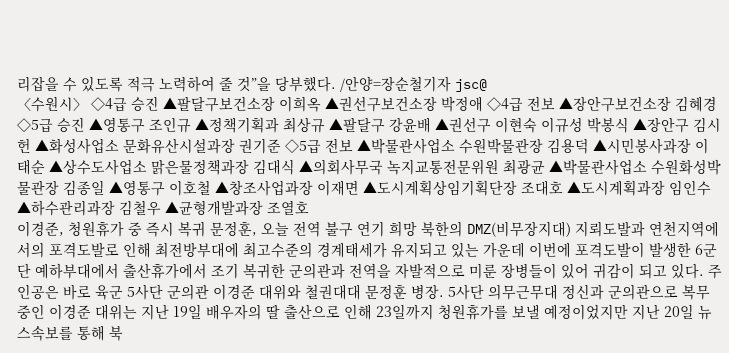리잡을 수 있도록 적극 노력하여 줄 것”을 당부했다. /안양=장순철기자 jsc@
〈수원시〉 ◇4급 승진 ▲팔달구보건소장 이희옥 ▲권선구보건소장 박정애 ◇4급 전보 ▲장안구보건소장 김혜경 ◇5급 승진 ▲영통구 조인규 ▲정책기획과 최상규 ▲팔달구 강윤배 ▲권선구 이현숙 이규성 박봉식 ▲장안구 김시헌 ▲화성사업소 문화유산시설과장 권기준 ◇5급 전보 ▲박물관사업소 수원박물관장 김용덕 ▲시민봉사과장 이태순 ▲상수도사업소 맑은물정책과장 김대식 ▲의회사무국 녹지교통전문위원 최광균 ▲박물관사업소 수원화성박물관장 김종일 ▲영통구 이호철 ▲창조사업과장 이재면 ▲도시계획상임기획단장 조대호 ▲도시계획과장 임인수 ▲하수관리과장 김철우 ▲균형개발과장 조열호
이경준, 청원휴가 중 즉시 복귀 문정훈, 오늘 전역 불구 연기 희망 북한의 DMZ(비무장지대) 지뢰도발과 연천지역에서의 포격도발로 인해 최전방부대에 최고수준의 경계태세가 유지되고 있는 가운데 이번에 포격도발이 발생한 6군단 예하부대에서 출산휴가에서 조기 복귀한 군의관과 전역을 자발적으로 미룬 장병들이 있어 귀감이 되고 있다. 주인공은 바로 육군 5사단 군의관 이경준 대위와 철권대대 문정훈 병장. 5사단 의무근무대 정신과 군의관으로 복무중인 이경준 대위는 지난 19일 배우자의 딸 출산으로 인해 23일까지 청원휴가를 보낼 예정이었지만 지난 20일 뉴스속보를 통해 북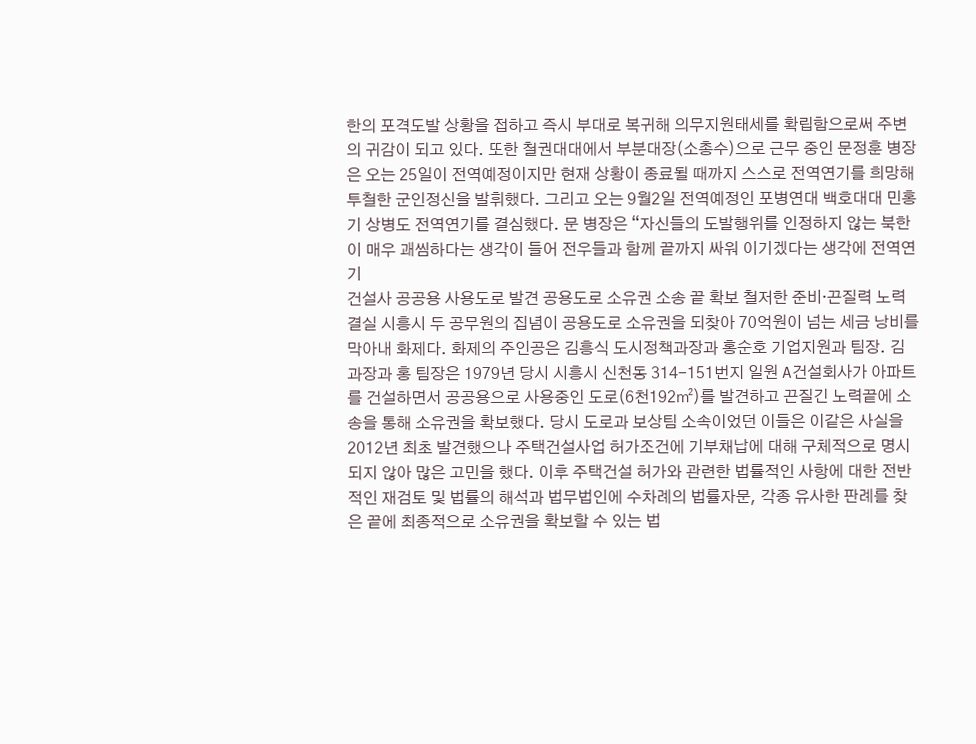한의 포격도발 상황을 접하고 즉시 부대로 복귀해 의무지원태세를 확립함으로써 주변의 귀감이 되고 있다. 또한 철권대대에서 부분대장(소총수)으로 근무 중인 문정훈 병장은 오는 25일이 전역예정이지만 현재 상황이 종료될 때까지 스스로 전역연기를 희망해 투철한 군인정신을 발휘했다. 그리고 오는 9월2일 전역예정인 포병연대 백호대대 민홍기 상병도 전역연기를 결심했다. 문 병장은 “자신들의 도발행위를 인정하지 않는 북한이 매우 괘씸하다는 생각이 들어 전우들과 함께 끝까지 싸워 이기겠다는 생각에 전역연기
건설사 공공용 사용도로 발견 공용도로 소유권 소송 끝 확보 철저한 준비·끈질력 노력 결실 시흥시 두 공무원의 집념이 공용도로 소유권을 되찾아 70억원이 넘는 세금 낭비를 막아내 화제다. 화제의 주인공은 김흥식 도시정책과장과 홍순호 기업지원과 팀장. 김 과장과 홍 팀장은 1979년 당시 시흥시 신천동 314-151번지 일원 A건설회사가 아파트를 건설하면서 공공용으로 사용중인 도로(6천192㎡)를 발견하고 끈질긴 노력끝에 소송을 통해 소유권을 확보했다. 당시 도로과 보상팀 소속이었던 이들은 이같은 사실을 2012년 최초 발견했으나 주택건설사업 허가조건에 기부채납에 대해 구체적으로 명시되지 않아 많은 고민을 했다. 이후 주택건설 허가와 관련한 법률적인 사항에 대한 전반적인 재검토 및 법률의 해석과 법무법인에 수차례의 법률자문, 각종 유사한 판례를 찾은 끝에 최종적으로 소유권을 확보할 수 있는 법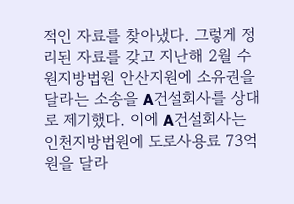적인 자료를 찾아냈다. 그렇게 정리된 자료를 갖고 지난해 2월 수원지방법원 안산지원에 소유권을 달라는 소송을 A건설회사를 상대로 제기했다. 이에 A건설회사는 인천지방법원에 도로사용료 73억원을 달라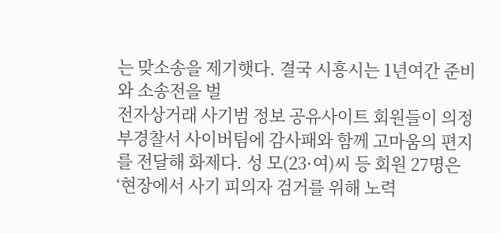는 맞소송을 제기햇다. 결국 시흥시는 1년여간 준비와 소송전을 벌
전자상거래 사기범 정보 공유사이트 회원들이 의정부경찰서 사이버팀에 감사패와 함께 고마움의 편지를 전달해 화제다. 성 모(23·여)씨 등 회원 27명은 ‘현장에서 사기 피의자 검거를 위해 노력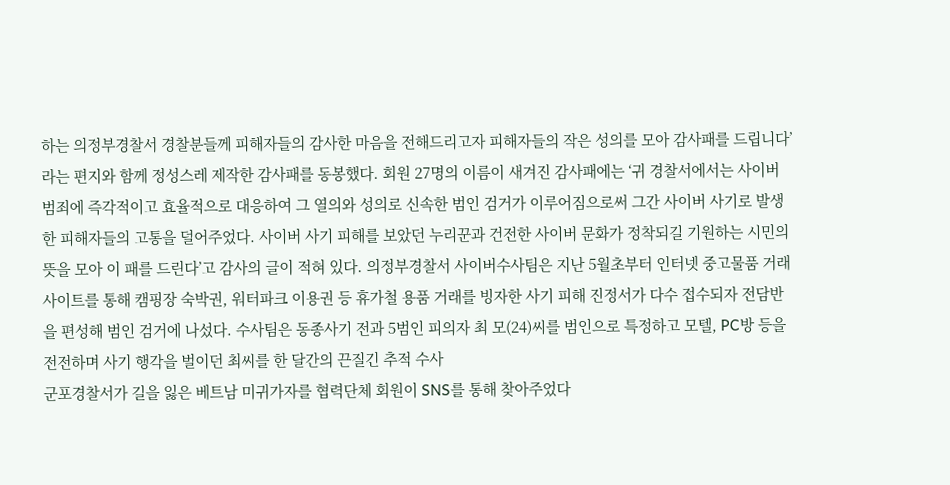하는 의정부경찰서 경찰분들께 피해자들의 감사한 마음을 전해드리고자 피해자들의 작은 성의를 모아 감사패를 드립니다’라는 편지와 함께 정성스레 제작한 감사패를 동봉했다. 회원 27명의 이름이 새겨진 감사패에는 ‘귀 경찰서에서는 사이버 범죄에 즉각적이고 효율적으로 대응하여 그 열의와 성의로 신속한 범인 검거가 이루어짐으로써 그간 사이버 사기로 발생한 피해자들의 고통을 덜어주었다. 사이버 사기 피해를 보았던 누리꾼과 건전한 사이버 문화가 정착되길 기원하는 시민의 뜻을 모아 이 패를 드린다’고 감사의 글이 적혀 있다. 의정부경찰서 사이버수사팀은 지난 5월초부터 인터넷 중고물품 거래 사이트를 통해 캠핑장 숙박권, 워터파크 이용권 등 휴가철 용품 거래를 빙자한 사기 피해 진정서가 다수 접수되자 전담반을 편성해 범인 검거에 나섰다. 수사팀은 동종사기 전과 5범인 피의자 최 모(24)씨를 범인으로 특정하고 모텔, PC방 등을 전전하며 사기 행각을 벌이던 최씨를 한 달간의 끈질긴 추적 수사
군포경찰서가 길을 잃은 베트남 미귀가자를 협력단체 회원이 SNS를 통해 찾아주었다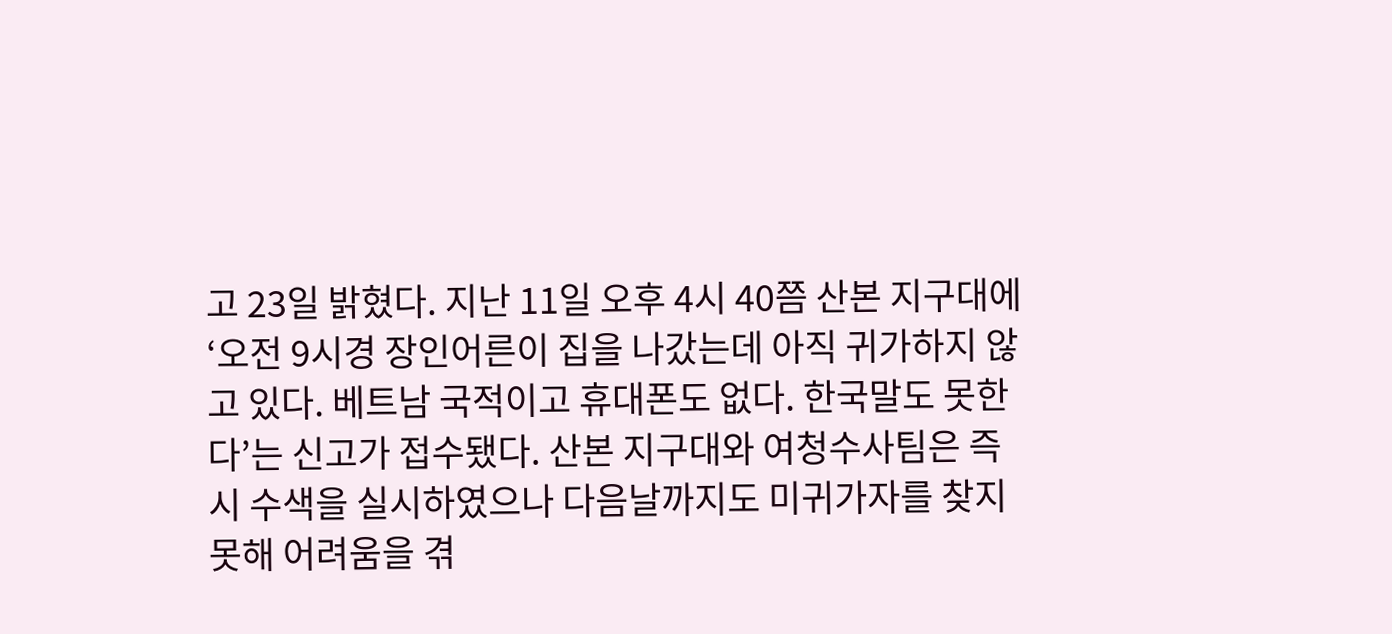고 23일 밝혔다. 지난 11일 오후 4시 40쯤 산본 지구대에 ‘오전 9시경 장인어른이 집을 나갔는데 아직 귀가하지 않고 있다. 베트남 국적이고 휴대폰도 없다. 한국말도 못한다’는 신고가 접수됐다. 산본 지구대와 여청수사팀은 즉시 수색을 실시하였으나 다음날까지도 미귀가자를 찾지 못해 어려움을 겪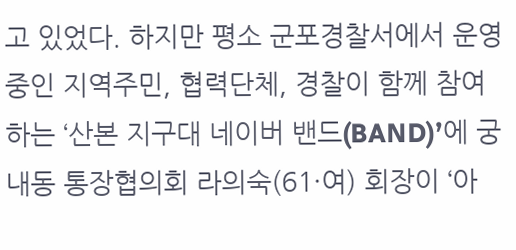고 있었다. 하지만 평소 군포경찰서에서 운영 중인 지역주민, 협력단체, 경찰이 함께 참여하는 ‘산본 지구대 네이버 밴드(BAND)’에 궁내동 통장협의회 라의숙(61·여) 회장이 ‘아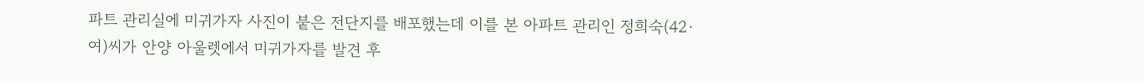파트 관리실에 미귀가자 사진이 붙은 전단지를 배포했는데 이를 본 아파트 관리인 정희숙(42·여)씨가 안양 아울렛에서 미귀가자를 발견 후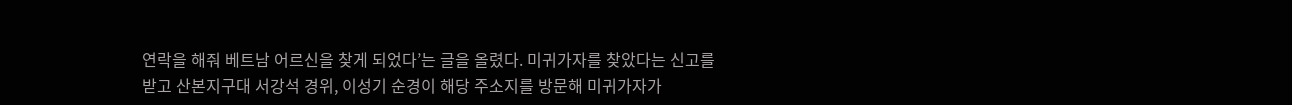연락을 해줘 베트남 어르신을 찾게 되었다’는 글을 올렸다. 미귀가자를 찾았다는 신고를 받고 산본지구대 서강석 경위, 이성기 순경이 해당 주소지를 방문해 미귀가자가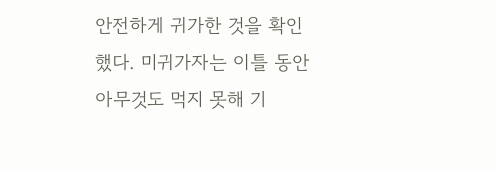안전하게 귀가한 것을 확인했다. 미귀가자는 이틀 동안 아무것도 먹지 못해 기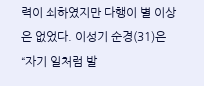력이 쇠하였지만 다행이 별 이상은 없었다. 이성기 순경(31)은 “자기 일처럼 발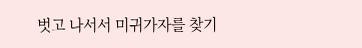벗고 나서서 미귀가자를 찾기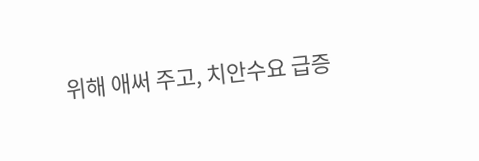위해 애써 주고, 치안수요 급증